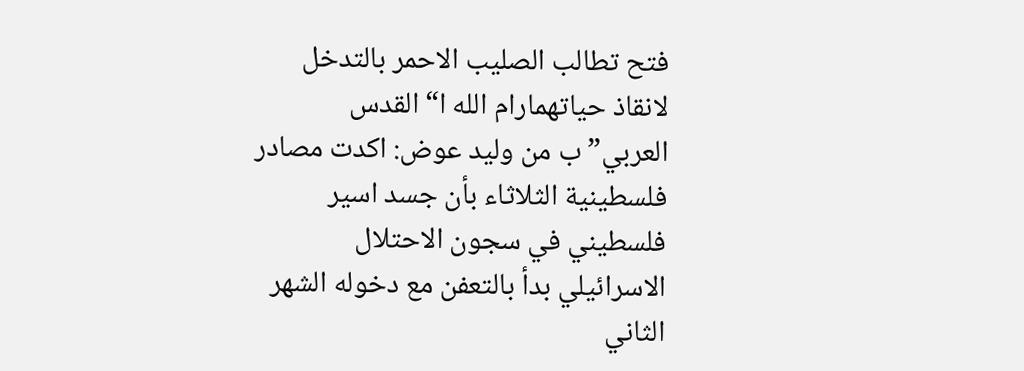فتح تطالب الصليب الاحمر بالتدخل لانقاذ حياتهمارام الله ا“القدس العربي”ب من وليد عوض: اكدت مصادر فلسطينية الثلاثاء بأن جسد اسير فلسطيني في سجون الاحتلال الاسرائيلي بدأ بالتعفن مع دخوله الشهر الثاني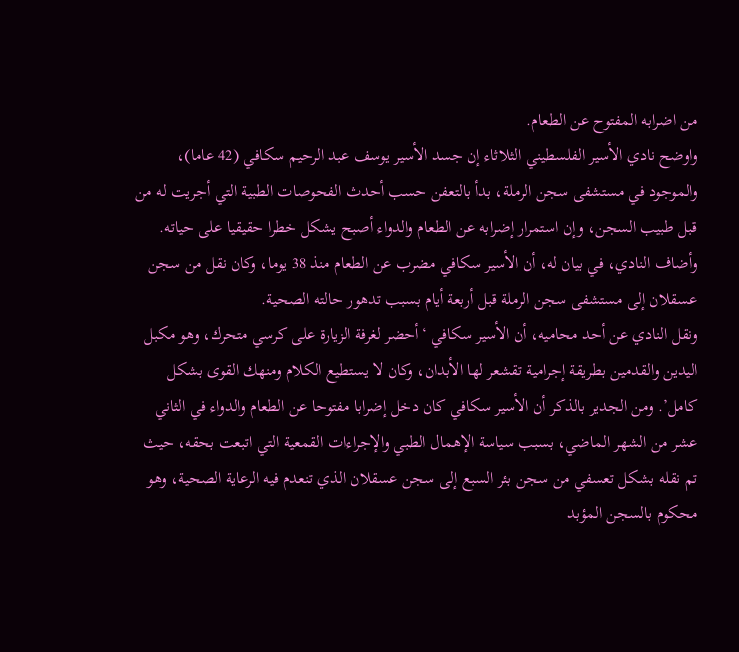من اضرابه المفتوح عن الطعام.
واوضح نادي الأسير الفلسطيني الثلاثاء إن جسد الأسير يوسف عبد الرحيم سكافي (42 عاما)، والموجود في مستشفى سجن الرملة، بدأ بالتعفن حسب أحدث الفحوصات الطبية التي أجريت له من قبل طبيب السجن، وإن استمرار إضرابه عن الطعام والدواء أصبح يشكل خطرا حقيقيا على حياته.
وأضاف النادي، في بيان له، أن الأسير سكافي مضرب عن الطعام منذ 38 يوما، وكان نقل من سجن عسقلان إلى مستشفى سجن الرملة قبل أربعة أيام بسبب تدهور حالته الصحية.
ونقل النادي عن أحد محاميه، أن الأسير سكافي ‘أحضر لغرفة الزيارة على كرسي متحرك، وهو مكبل اليدين والقدمين بطريقة إجرامية تقشعر لها الأبدان، وكان لا يستطيع الكلام ومنهك القوى بشكل كامل’. ومن الجدير بالذكر أن الأسير سكافي كان دخل إضرابا مفتوحا عن الطعام والدواء في الثاني عشر من الشهر الماضي، بسبب سياسة الإهمال الطبي والإجراءات القمعية التي اتبعت بحقه، حيث تم نقله بشكل تعسفي من سجن بئر السبع إلى سجن عسقلان الذي تنعدم فيه الرعاية الصحية، وهو محكوم بالسجن المؤبد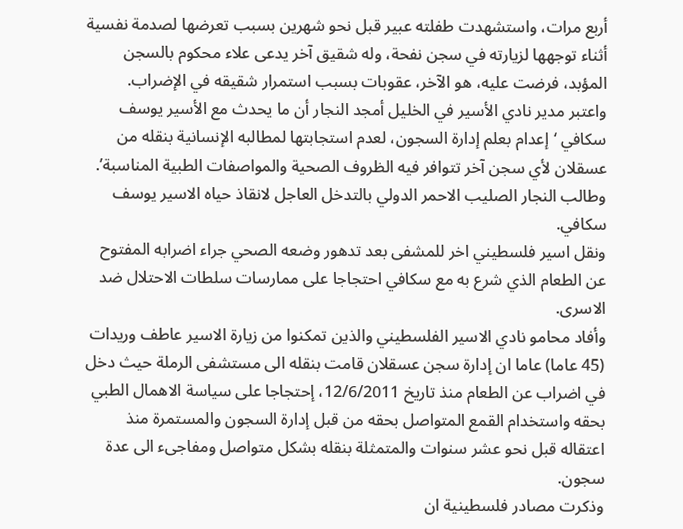أربع مرات، واستشهدت طفلته عبير قبل نحو شهرين بسبب تعرضها لصدمة نفسية أثناء توجهها لزيارته في سجن نفحة، وله شقيق آخر يدعى علاء محكوم بالسجن المؤبد، فرضت عليه، هو الآخر، عقوبات بسبب استمرار شقيقه في الإضراب.
واعتبر مدير نادي الأسير في الخليل أمجد النجار أن ما يحدث مع الأسير يوسف سكافي ‘إعدام بعلم إدارة السجون، لعدم استجابتها لمطالبه الإنسانية بنقله من عسقلان لأي سجن آخر تتوافر فيه الظروف الصحية والمواصفات الطبية المناسبة’. وطالب النجار الصليب الاحمر الدولي بالتدخل العاجل لانقاذ حياه الاسير يوسف سكافي.
ونقل اسير فلسطيني اخر للمشفى بعد تدهور وضعه الصحي جراء اضرابه المفتوح عن الطعام الذي شرع به مع سكافي احتجاجا على ممارسات سلطات الاحتلال ضد الاسرى.
وأفاد محامو نادي الاسير الفلسطيني والذين تمكنوا من زيارة الاسير عاطف وريدات (45 عاما) عاما ان إدارة سجن عسقلان قامت بنقله الى مستشفى الرملة حيث دخل في اضراب عن الطعام منذ تاريخ 12/6/2011، إحتجاجا على سياسة الاهمال الطبي بحقه واستخدام القمع المتواصل بحقه من قبل إدارة السجون والمستمرة منذ اعتقاله قبل نحو عشر سنوات والمتمثلة بنقله بشكل متواصل ومفاجىء الى عدة سجون.
وذكرت مصادر فلسطينية ان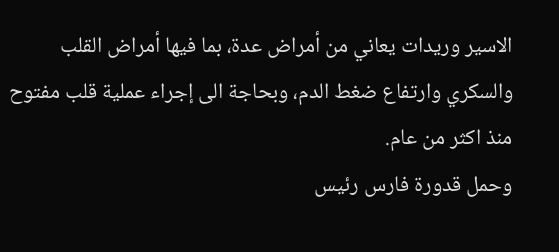الاسير وريدات يعاني من أمراض عدة، بما فيها أمراض القلب والسكري وارتفاع ضغط الدم، وبحاجة الى إجراء عملية قلب مفتوح منذ اكثر من عام.
وحمل قدورة فارس رئيس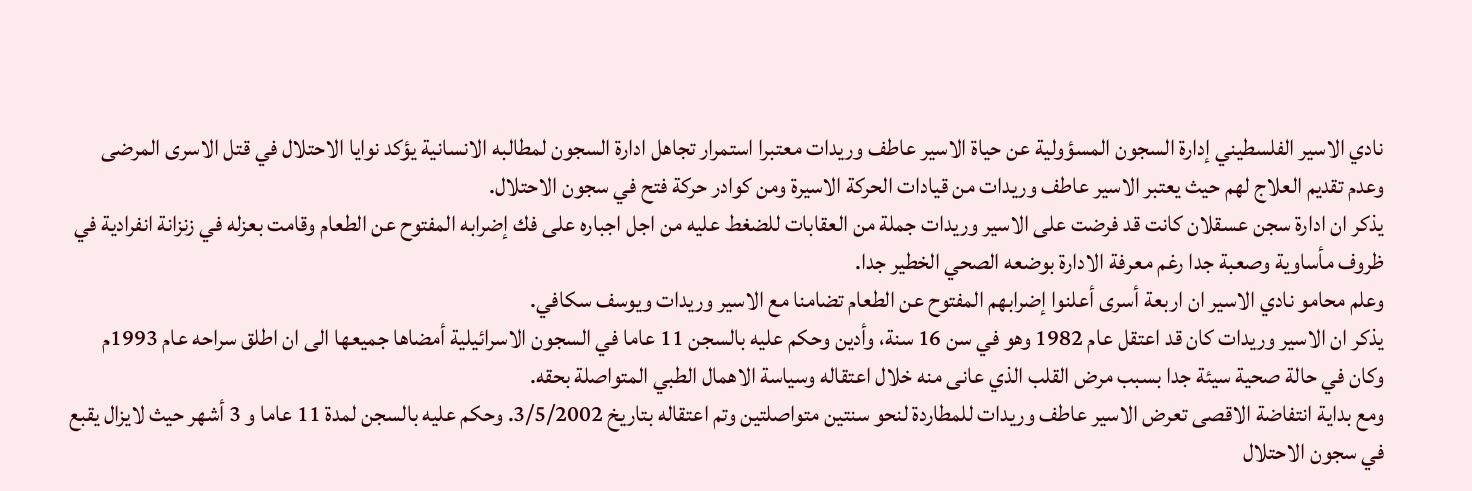نادي الاسير الفلسطيني إدارة السجون المسؤولية عن حياة الاسير عاطف وريدات معتبرا استمرار تجاهل ادارة السجون لمطالبه الانسانية يؤكد نوايا الاحتلال في قتل الاسرى المرضى وعدم تقديم العلاج لهم حيث يعتبر الاسير عاطف وريدات من قيادات الحركة الاسيرة ومن كوادر حركة فتح في سجون الاحتلال.
يذكر ان ادارة سجن عسقلان كانت قد فرضت على الاسير وريدات جملة من العقابات للضغط عليه من اجل اجباره على فك إضرابه المفتوح عن الطعام وقامت بعزله في زنزانة انفرادية في ظروف مأساوية وصعبة جدا رغم معرفة الادارة بوضعه الصحي الخطير جدا.
وعلم محامو نادي الاسير ان اربعة أسرى أعلنوا إضرابهم المفتوح عن الطعام تضامنا مع الاسير وريدات ويوسف سكافي.
يذكر ان الاسير وريدات كان قد اعتقل عام 1982 وهو في سن 16 سنة، وأدين وحكم عليه بالسجن 11 عاما في السجون الاسرائيلية أمضاها جميعها الى ان اطلق سراحه عام 1993م وكان في حالة صحية سيئة جدا بسبب مرض القلب الذي عانى منه خلال اعتقاله وسياسة الاهمال الطبي المتواصلة بحقه.
ومع بداية انتفاضة الاقصى تعرض الاسير عاطف وريدات للمطاردة لنحو سنتين متواصلتين وتم اعتقاله بتاريخ 3/5/2002. وحكم عليه بالسجن لمدة 11 عاما و 3 أشهر حيث لايزال يقبع في سجون الاحتلال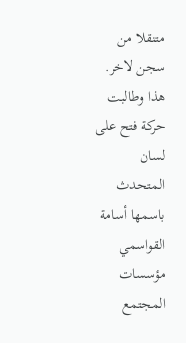متنقلا من سجن لاخر.
هذا وطالبت حركة فتح على لسان المتحدث باسمها أسامة القواسمي مؤسسات المجتمع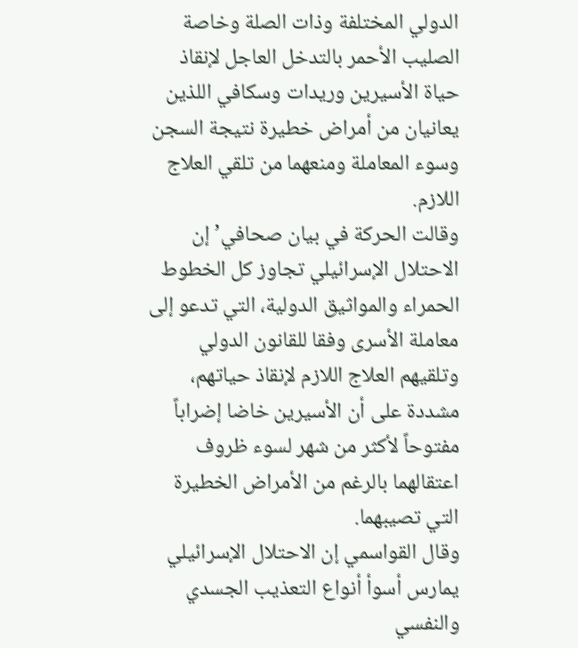الدولي المختلفة وذات الصلة وخاصة الصليب الأحمر بالتدخل العاجل لإنقاذ حياة الأسيرين وريدات وسكافي اللذين يعانيان من أمراض خطيرة نتيجة السجن وسوء المعاملة ومنعهما من تلقي العلاج اللازم.
وقالت الحركة في بيان صحافي’إن الاحتلال الإسرائيلي تجاوز كل الخطوط الحمراء والمواثيق الدولية، التي تدعو إلى معاملة الأسرى وفقا للقانون الدولي وتلقيهم العلاج اللازم لإنقاذ حياتهم، مشددة على أن الأسيرين خاضا إضراباً مفتوحاً لأكثر من شهر لسوء ظروف اعتقالهما بالرغم من الأمراض الخطيرة التي تصيبهما.
وقال القواسمي إن الاحتلال الإسرائيلي يمارس أسوأ أنواع التعذيب الجسدي والنفسي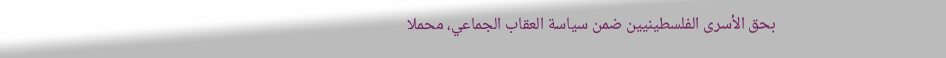بحق الأسرى الفلسطينيين ضمن سياسة العقاب الجماعي، محملا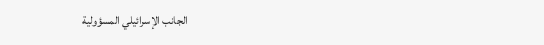الجانب الإسرائيلي المسؤولية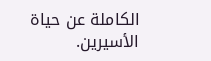الكاملة عن حياة الأسيرين.